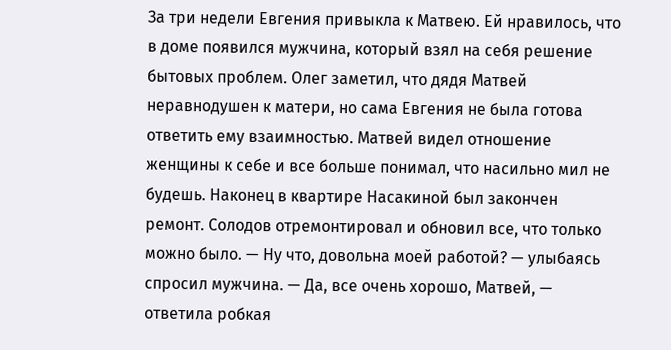За три недели Евгения привыкла к Матвею. Ей нравилось, что в доме появился мужчина, который взял на себя решение бытовых проблем. Олег заметил, что дядя Матвей неравнодушен к матери, но сама Евгения не была готова ответить ему взаимностью. Матвей видел отношение женщины к себе и все больше понимал, что насильно мил не будешь. Наконец в квартире Насакиной был закончен ремонт. Солодов отремонтировал и обновил все, что только можно было. — Ну что, довольна моей работой? — улыбаясь спросил мужчина. — Да, все очень хорошо, Матвей, — ответила робкая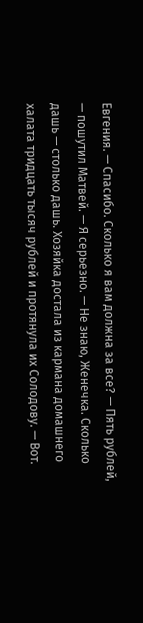Евгения. — Спасибо. Сколько я вам должна за все? — Пять рублей, — пошутил Матвей. — Я серьезно. — Не знаю, Женечка. Сколько дашь — столько дашь. Хозяйка достала из кармана домашнего халата тридцать тысяч рублей и протянула их Солодову. — Вот.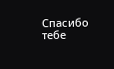Спасибо тебе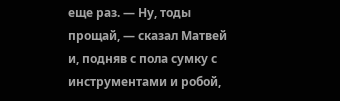еще раз. — Ну, тоды прощай, — сказал Матвей и, подняв с пола сумку с инструментами и робой,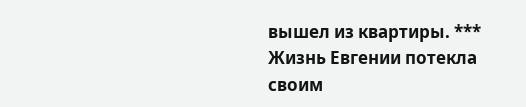вышел из квартиры. *** Жизнь Евгении потекла своим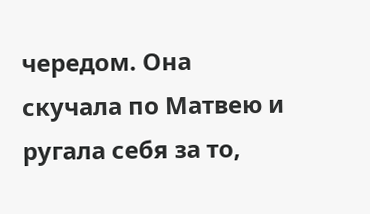чередом. Она скучала по Матвею и ругала себя за то,